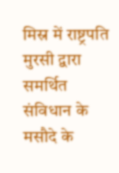मिस्र में राष्ट्रपति मुरसी द्वारा समर्थित संविधान के मसौदे के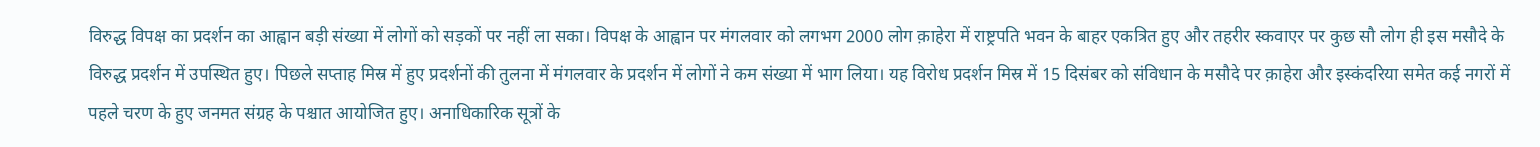विरुद्ध विपक्ष का प्रदर्शन का आह्वान बड़ी संख्या में लोगों को सड़कों पर नहीं ला सका। विपक्ष के आह्वान पर मंगलवार को लगभग 2000 लोग क़ाहेरा में राष्ट्रपति भवन के बाहर एकत्रित हुए और तहरीर स्कवाएर पर कुछ सौ लोग ही इस मसौदे के विरुद्ध प्रदर्शन में उपस्थित हुए। पिछले सप्ताह मिस्र में हुए प्रदर्शनों की तुलना में मंगलवार के प्रदर्शन में लोगों ने कम संख्या में भाग लिया। यह विरोध प्रदर्शन मिस्र में 15 दिसंबर को संविधान के मसौदे पर क़ाहेरा और इस्कंदरिया समेत कई नगरों में पहले चरण के हुए जनमत संग्रह के पश्चात आयोजित हुए। अनाधिकारिक सूत्रों के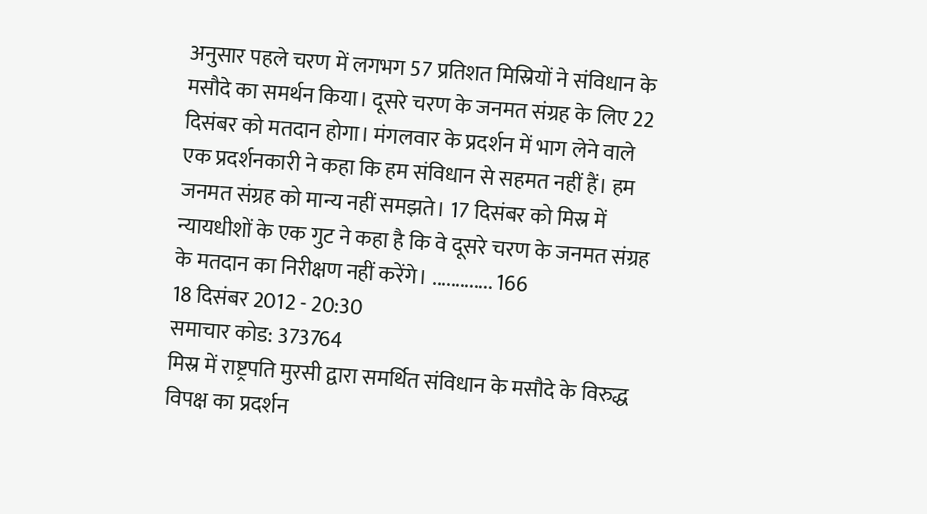अनुसार पहले चरण में लगभग 57 प्रतिशत मिस्रियों ने संविधान के मसौदे का समर्थन किया। दूसरे चरण के जनमत संग्रह के लिए 22 दिसंबर को मतदान होगा। मंगलवार के प्रदर्शन में भाग लेने वाले एक प्रदर्शनकारी ने कहा कि हम संविधान से सहमत नहीं हैं। हम जनमत संग्रह को मान्य नहीं समझते। 17 दिसंबर को मिस्र में न्यायधीशों के एक गुट ने कहा है कि वे दूसरे चरण के जनमत संग्रह के मतदान का निरीक्षण नहीं करेंगे। ............. 166
18 दिसंबर 2012 - 20:30
समाचार कोड: 373764
मिस्र में राष्ट्रपति मुरसी द्वारा समर्थित संविधान के मसौदे के विरुद्ध विपक्ष का प्रदर्शन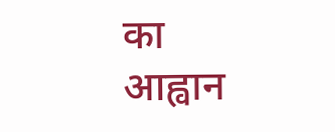का आह्वान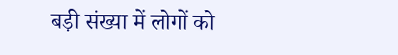बड़ी संख्या में लोगों को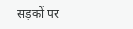सड़कों पर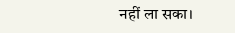नहीं ला सका।